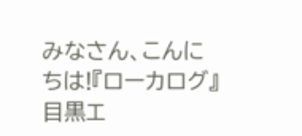みなさん、こんにちは!『ローカログ』目黒エ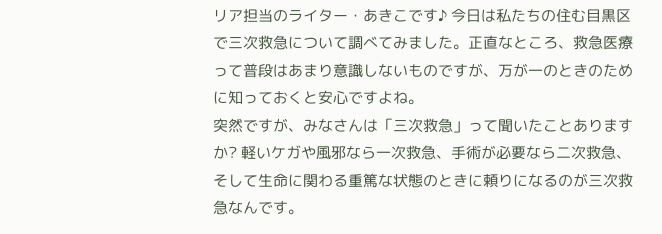リア担当のライター・あきこです♪ 今日は私たちの住む目黒区で三次救急について調べてみました。正直なところ、救急医療って普段はあまり意識しないものですが、万が一のときのために知っておくと安心ですよね。
突然ですが、みなさんは「三次救急」って聞いたことありますか? 軽いケガや風邪なら一次救急、手術が必要なら二次救急、そして生命に関わる重篤な状態のときに頼りになるのが三次救急なんです。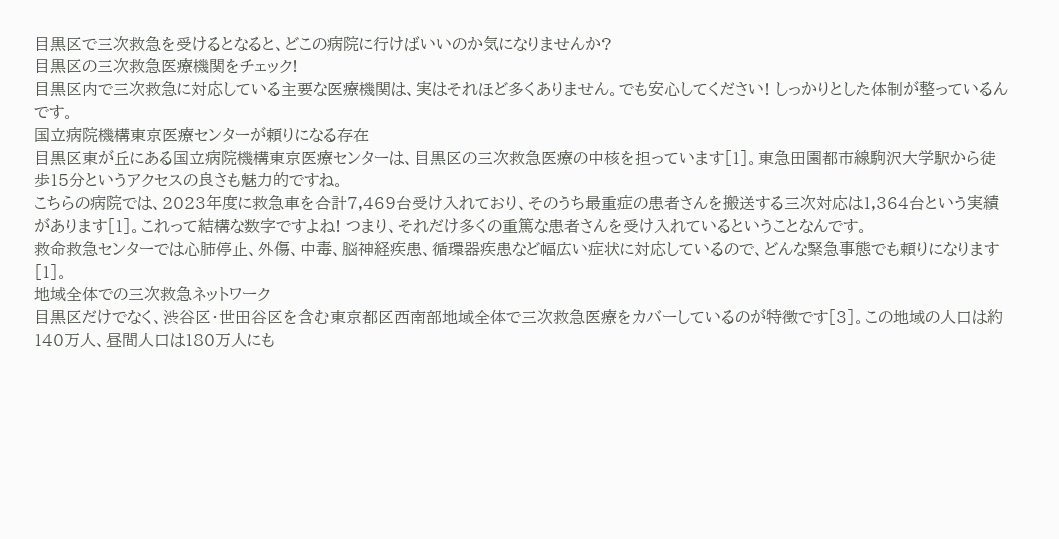目黒区で三次救急を受けるとなると、どこの病院に行けばいいのか気になりませんか?
目黒区の三次救急医療機関をチェック!
目黒区内で三次救急に対応している主要な医療機関は、実はそれほど多くありません。でも安心してください! しっかりとした体制が整っているんです。
国立病院機構東京医療センターが頼りになる存在
目黒区東が丘にある国立病院機構東京医療センターは、目黒区の三次救急医療の中核を担っています[1]。東急田園都市線駒沢大学駅から徒歩15分というアクセスの良さも魅力的ですね。
こちらの病院では、2023年度に救急車を合計7,469台受け入れており、そのうち最重症の患者さんを搬送する三次対応は1,364台という実績があります[1]。これって結構な数字ですよね! つまり、それだけ多くの重篤な患者さんを受け入れているということなんです。
救命救急センターでは心肺停止、外傷、中毒、脳神経疾患、循環器疾患など幅広い症状に対応しているので、どんな緊急事態でも頼りになります[1]。
地域全体での三次救急ネットワーク
目黒区だけでなく、渋谷区・世田谷区を含む東京都区西南部地域全体で三次救急医療をカバーしているのが特徴です[3]。この地域の人口は約140万人、昼間人口は180万人にも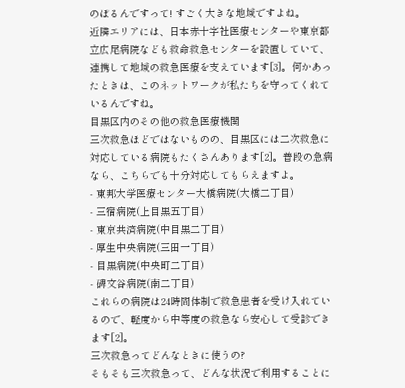のぼるんですって! すごく大きな地域ですよね。
近隣エリアには、日本赤十字社医療センターや東京都立広尾病院なども救命救急センターを設置していて、連携して地域の救急医療を支えています[3]。何かあったときは、このネットワークが私たちを守ってくれているんですね。
目黒区内のその他の救急医療機関
三次救急ほどではないものの、目黒区には二次救急に対応している病院もたくさんあります[2]。普段の急病なら、こちらでも十分対応してもらえますよ。
- 東邦大学医療センター大橋病院(大橋二丁目)
- 三宿病院(上目黒五丁目)
- 東京共済病院(中目黒二丁目)
- 厚生中央病院(三田一丁目)
- 目黒病院(中央町二丁目)
- 碑文谷病院(南二丁目)
これらの病院は24時間体制で救急患者を受け入れているので、軽度から中等度の救急なら安心して受診できます[2]。
三次救急ってどんなときに使うの?
そもそも三次救急って、どんな状況で利用することに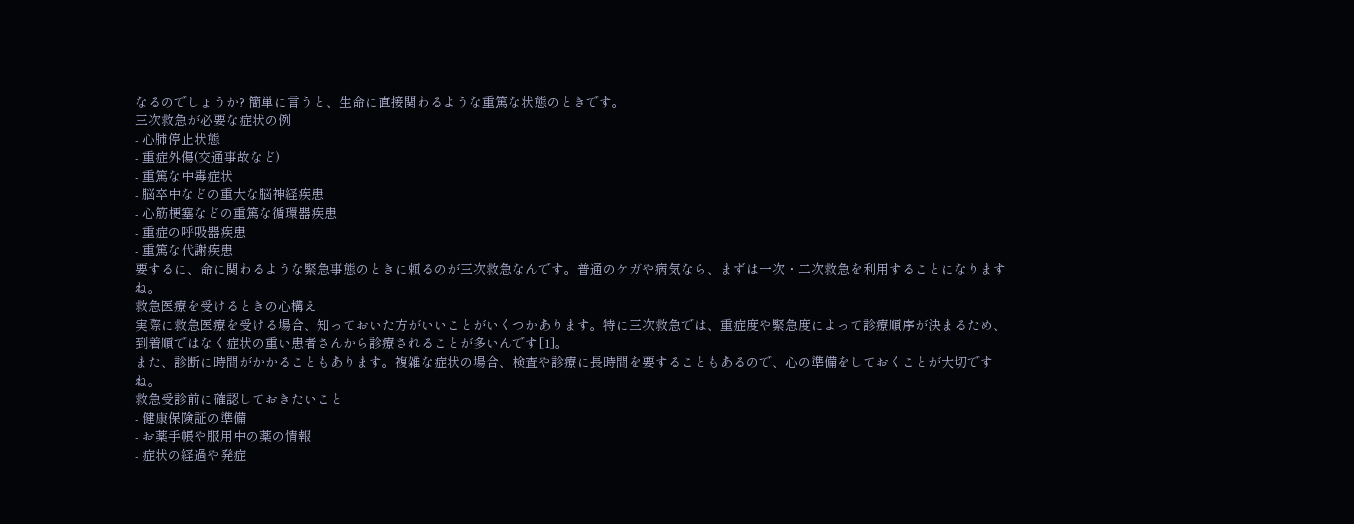なるのでしょうか? 簡単に言うと、生命に直接関わるような重篤な状態のときです。
三次救急が必要な症状の例
- 心肺停止状態
- 重症外傷(交通事故など)
- 重篤な中毒症状
- 脳卒中などの重大な脳神経疾患
- 心筋梗塞などの重篤な循環器疾患
- 重症の呼吸器疾患
- 重篤な代謝疾患
要するに、命に関わるような緊急事態のときに頼るのが三次救急なんです。普通のケガや病気なら、まずは一次・二次救急を利用することになりますね。
救急医療を受けるときの心構え
実際に救急医療を受ける場合、知っておいた方がいいことがいくつかあります。特に三次救急では、重症度や緊急度によって診療順序が決まるため、到着順ではなく症状の重い患者さんから診療されることが多いんです[1]。
また、診断に時間がかかることもあります。複雑な症状の場合、検査や診療に長時間を要することもあるので、心の準備をしておくことが大切ですね。
救急受診前に確認しておきたいこと
- 健康保険証の準備
- お薬手帳や服用中の薬の情報
- 症状の経過や発症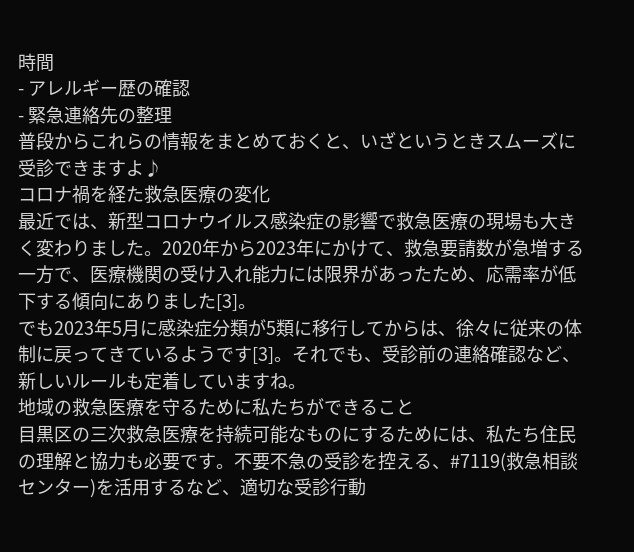時間
- アレルギー歴の確認
- 緊急連絡先の整理
普段からこれらの情報をまとめておくと、いざというときスムーズに受診できますよ♪
コロナ禍を経た救急医療の変化
最近では、新型コロナウイルス感染症の影響で救急医療の現場も大きく変わりました。2020年から2023年にかけて、救急要請数が急増する一方で、医療機関の受け入れ能力には限界があったため、応需率が低下する傾向にありました[3]。
でも2023年5月に感染症分類が5類に移行してからは、徐々に従来の体制に戻ってきているようです[3]。それでも、受診前の連絡確認など、新しいルールも定着していますね。
地域の救急医療を守るために私たちができること
目黒区の三次救急医療を持続可能なものにするためには、私たち住民の理解と協力も必要です。不要不急の受診を控える、#7119(救急相談センター)を活用するなど、適切な受診行動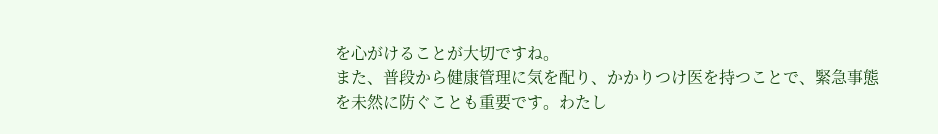を心がけることが大切ですね。
また、普段から健康管理に気を配り、かかりつけ医を持つことで、緊急事態を未然に防ぐことも重要です。わたし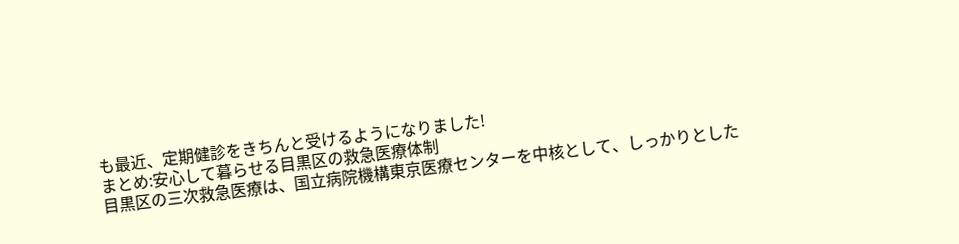も最近、定期健診をきちんと受けるようになりました!
まとめ:安心して暮らせる目黒区の救急医療体制
目黒区の三次救急医療は、国立病院機構東京医療センターを中核として、しっかりとした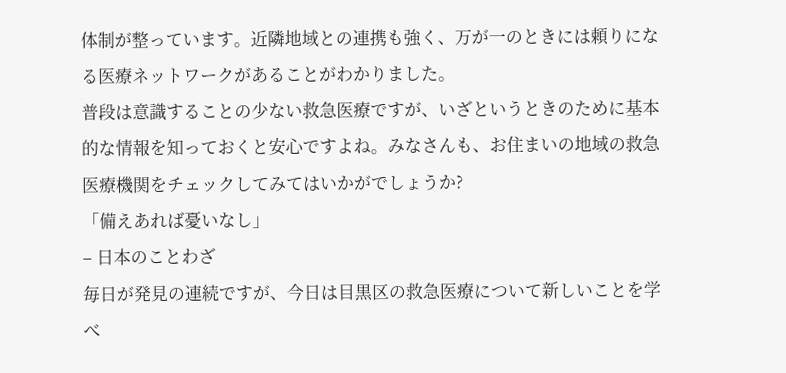体制が整っています。近隣地域との連携も強く、万が一のときには頼りになる医療ネットワークがあることがわかりました。
普段は意識することの少ない救急医療ですが、いざというときのために基本的な情報を知っておくと安心ですよね。みなさんも、お住まいの地域の救急医療機関をチェックしてみてはいかがでしょうか?
「備えあれば憂いなし」
– 日本のことわざ
毎日が発見の連続ですが、今日は目黒区の救急医療について新しいことを学べ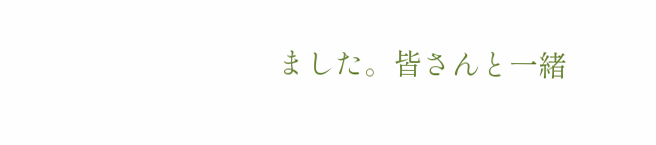ました。皆さんと一緒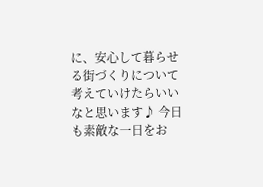に、安心して暮らせる街づくりについて考えていけたらいいなと思います♪ 今日も素敵な一日をお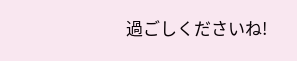過ごしくださいね!